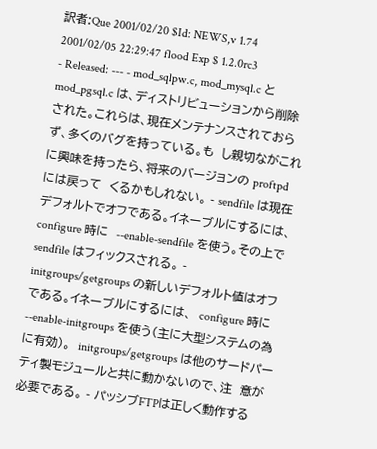訳者:Que 2001/02/20 $Id: NEWS,v 1.74 2001/02/05 22:29:47 flood Exp $ 1.2.0rc3 - Released: --- - mod_sqlpw.c, mod_mysql.c と mod_pgsql.c は、ディストリビューションから削除  された。これらは、現在メンテナンスされておらず、多くのバグを持っている。も  し親切ながこれに興味を持ったら、将来のバージョンの proftpd には戻って  くるかもしれない。 - sendfile は現在デフォルトでオフである。イネーブルにするには、configure 時に  --enable-sendfile を使う。その上で sendfile はフィックスされる。 - initgroups/getgroups の新しいデフォルト値はオフである。イネーブルにするには、  configure 時に --enable-initgroups を使う(主に大型システムの為に有効)。  initgroups/getgroups は他のサードパーティ製モジュールと共に動かないので、注  意が必要である。 - パッシブFTPは正しく動作する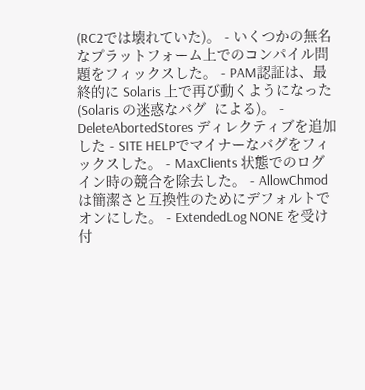(RC2では壊れていた)。 - いくつかの無名なプラットフォーム上でのコンパイル問題をフィックスした。 - PAM認証は、最終的に Solaris 上で再び動くようになった(Solaris の迷惑なバグ  による)。 - DeleteAbortedStores ディレクティブを追加した - SITE HELPでマイナーなバグをフィックスした。 - MaxClients 状態でのログイン時の競合を除去した。 - AllowChmod は簡潔さと互換性のためにデフォルトでオンにした。 - ExtendedLog NONE を受け付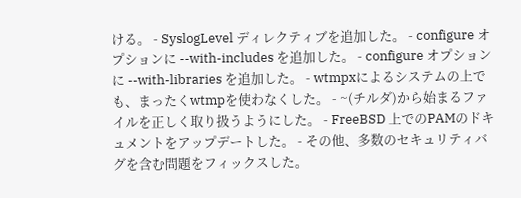ける。 - SyslogLevel ディレクティブを追加した。 - configure オプションに --with-includes を追加した。 - configure オプションに --with-libraries を追加した。 - wtmpxによるシステムの上でも、まったくwtmpを使わなくした。 - ~(チルダ)から始まるファイルを正しく取り扱うようにした。 - FreeBSD 上でのPAMのドキュメントをアップデートした。 - その他、多数のセキュリティバグを含む問題をフィックスした。